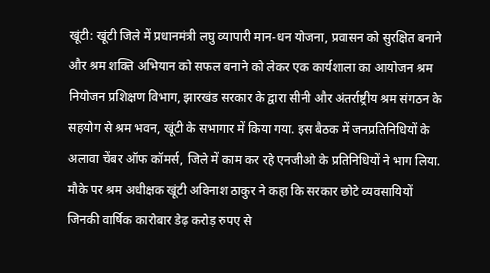खूंटी: खूंटी जिले में प्रधानमंत्री लघु व्यापारी मान-धन योजना, प्रवासन को सुरक्षित बनाने और श्रम शक्ति अभियान को सफल बनाने को लेकर एक कार्यशाला का आयोजन श्रम नियोजन प्रशिक्षण विभाग, झारखंड सरकार के द्वारा सीनी और अंतर्राष्ट्रीय श्रम संगठन के सहयोग से श्रम भवन, खूंटी के सभागार में किया गया. इस बैठक में जनप्रतिनिधियों के अलावा चेंबर ऑफ कॉमर्स, जिले में काम कर रहे एनजीओ के प्रतिनिधियों ने भाग लिया.
मौके पर श्रम अधीक्षक खूंटी अविनाश ठाकुर ने कहा कि सरकार छोटे व्यवसायियों जिनकी वार्षिक कारोबार डेढ़ करोड़ रुपए से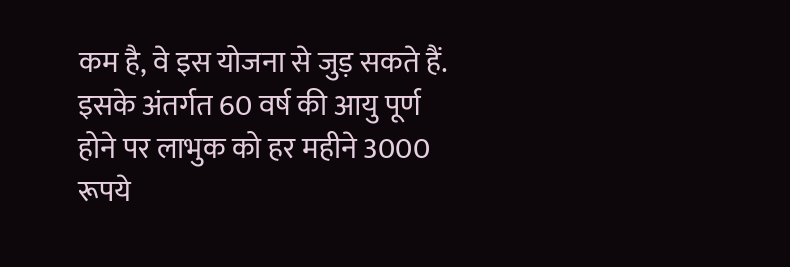कम है, वे इस योजना से जुड़ सकते हैं. इसके अंतर्गत 60 वर्ष की आयु पूर्ण होने पर लाभुक को हर महीने 3000 रूपये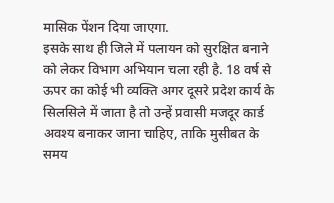मासिक पेंशन दिया जाएगा.
इसके साथ ही जिले में पलायन को सुरक्षित बनाने को लेकर विभाग अभियान चला रही है. 18 वर्ष से ऊपर का कोई भी व्यक्ति अगर दूसरे प्रदेश कार्य के सिलसिले में जाता है तो उन्हें प्रवासी मजदूर कार्ड अवश्य बनाकर जाना चाहिए, ताकि मुसीबत के समय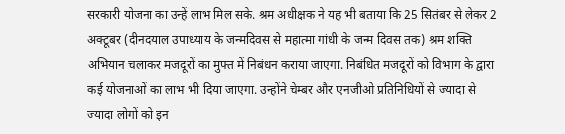सरकारी योजना का उन्हें लाभ मिल सके. श्रम अधीक्षक ने यह भी बताया कि 25 सितंबर से लेकर 2 अक्टूबर (दीनदयाल उपाध्याय के जन्मदिवस से महात्मा गांधी के जन्म दिवस तक) श्रम शक्ति अभियान चलाकर मजदूरों का मुफ्त में निबंधन कराया जाएगा. निबंधित मजदूरों को विभाग के द्वारा कई योजनाओं का लाभ भी दिया जाएगा. उन्होंने चेम्बर और एनजीओ प्रतिनिधियों से ज्यादा से ज्यादा लोगों को इन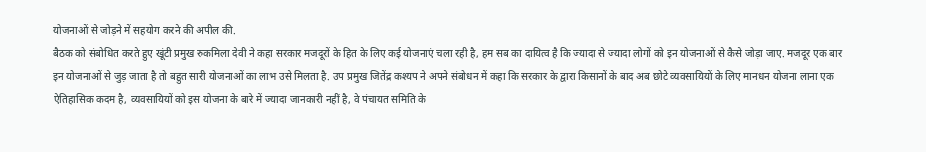योजनाओं से जोड़ने में सहयोग करने की अपील की.
बैठक को संबोधित करते हुए खूंटी प्रमुख रुकमिला देवी ने कहा सरकार मजदूरों के हित के लिए कई योजनाएं चला रही है, हम सब का दायित्व है कि ज्यादा से ज्यादा लोगों को इन योजनाओं से कैसे जोड़ा जाए. मजदूर एक बार इन योजनाओं से जुड़ जाता है तो बहुत सारी योजनाओं का लाभ उसे मिलता है. उप प्रमुख जितेंद्र कश्यप ने अपने संबोधन में कहा कि सरकार के द्वारा किसानों के बाद अब छोटे व्यवसायियों के लिए मानधन योजना लाना एक ऐतिहासिक कदम है, व्यवसायियों को इस योजना के बारे में ज्यादा जानकारी नहीं है, वे पंचायत समिति के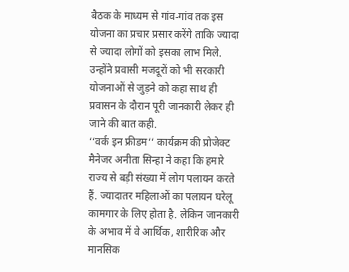बैठक के माध्यम से गांव-गांव तक इस योजना का प्रचार प्रसार करेंगे ताकि ज्यादा से ज्यादा लोगों को इसका लाभ मिले. उन्होंने प्रवासी मजदूरों को भी सरकारी योजनाओं से जुड़ने को कहा साथ ही प्रवासन के दौरान पूरी जानकारी लेकर ही जाने की बात कही.
‘‘वर्क इन फ्रीडम‘‘ कार्यक्रम की प्रोजेक्ट मैनेजर अनीता सिन्हा ने कहा कि हमारे राज्य से बड़ी संख्या में लोग पलायन करते हैं. ज्यादातर महिलाओं का पलायन घरेलू कामगार के लिए होता है. लेकिन जानकारी के अभाव में वे आर्थिक, शारीरिक और मानसिक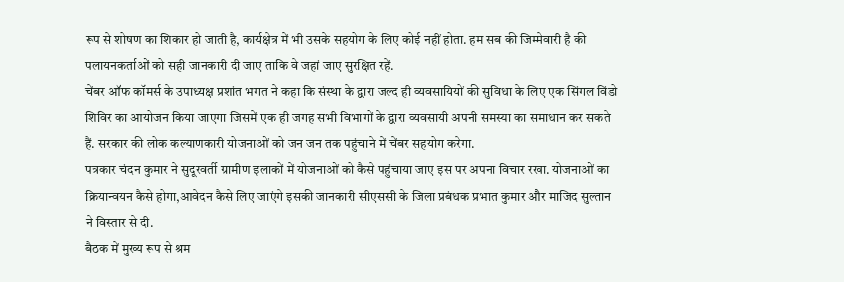रूप से शोषण का शिकार हो जाती है, कार्यक्षेत्र में भी उसके सहयोग के लिए कोई नहीं होता. हम सब की जिम्मेवारी है की पलायनकर्ताओं को सही जानकारी दी जाए ताकि वे जहां जाए सुरक्षित रहें.
चेंबर ऑफ कॉमर्स के उपाध्यक्ष प्रशांत भगत ने कहा कि संस्था के द्वारा जल्द ही व्यवसायियों की सुविधा के लिए एक सिंगल विंडो शिविर का आयोजन किया जाएगा जिसमें एक ही जगह सभी विभागों के द्वारा व्यवसायी अपनी समस्या का समाधान कर सकते हैं. सरकार की लोक कल्याणकारी योजनाओं को जन जन तक पहुंचाने में चेंबर सहयोग करेगा.
पत्रकार चंदन कुमार ने सुदूरवर्ती ग्रामीण इलाकों में योजनाओं को कैसे पहुंचाया जाए इस पर अपना विचार रखा. योजनाओं का क्रियान्वयन कैसे होगा,आवेदन कैसे लिए जाएंगे इसकी जानकारी सीएससी के जिला प्रबंधक प्रभात कुमार और माजिद सुल्तान ने विस्तार से दी.
बैठक में मुख्य रूप से श्रम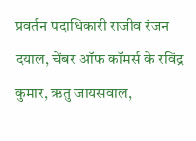प्रवर्तन पदाधिकारी राजीव रंजन दयाल, चेंबर ऑफ कॉमर्स के रविंद्र कुमार, ऋतु जायसवाल,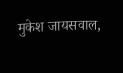मुकेश जायसवाल,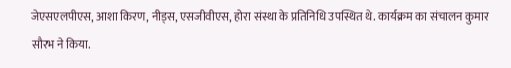जेएसएलपीएस, आशा किरण, नीड्स, एसजीवीएस, होरा संस्था के प्रतिनिधि उपस्थित थे. कार्यक्रम का संचालन कुमार सौरभ ने किया.